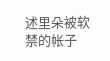述里朵被软禁的帐子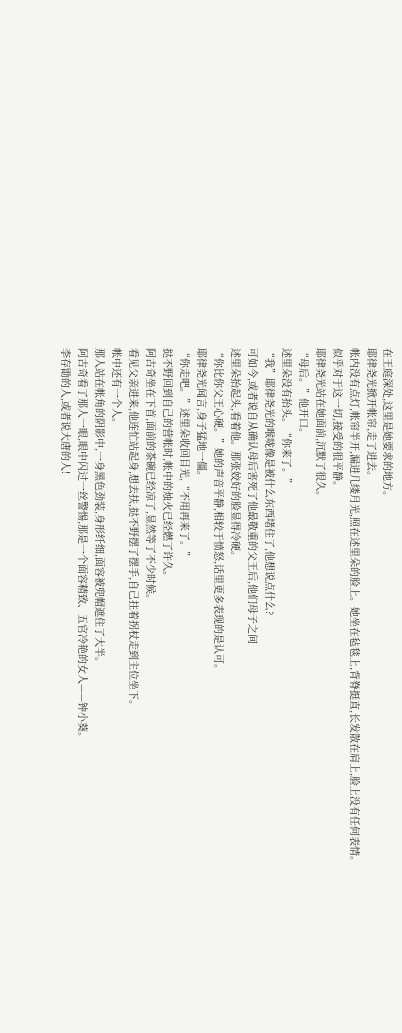在王庭深处,这里是她要求的地方。
耶律尧光掀开帐帘,走了进去。
帐内没有点灯,帐帘半开,漏进几缕月光,照在述里朵的脸上。她坐在毡毯上,背脊挺直,长发散在肩上,脸上没有任何表情。
似乎对于这一切,接受的很平静。
耶律尧光站在她面前,沉默了很久。
“母后。”他开口。
述里朵没有抬头。“你来了。”
“我”耶律尧光的喉咙像是被什么东西堵住了,他想说点什么?
可如今,或者说自从确认母后害死了他最敬重的父王后,他们母子之间
述里朵抬起头,看着他。那张姣好的脸显得冷硬。
“你比你父王心硬。”她的声音平静,相较于愤怒,话里更多表现的是认可。
耶律尧光闻言,身子猛地一僵。
“你走吧。”述里朵收回目光,“不用再来了。”
挞不野回到自己的营帐时,帐中的烛火已经燃了许久。
阿古奇坐在下首,面前的茶碗已经凉了,显然等了不少时候。
看见父亲进来,他连忙站起身,想去扶,挞不野摆了摆手,自己拄着拐杖走到主位坐下。
帐中还有一个人。
那人站在帐角的阴影中,一身黑色劲装,身形纤细,面容被兜帽遮住了大半。
阿古奇看了那人一眼,眼中闪过一丝警惕,那是一个面容精致、五官冷艳的女人——钟小葵。
李存勖的人,或者说大唐的人!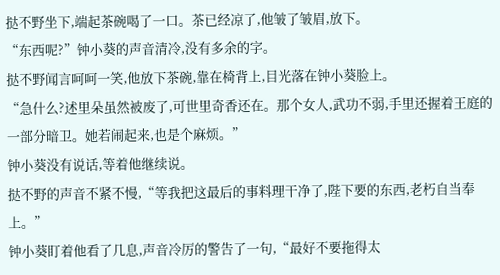挞不野坐下,端起茶碗喝了一口。茶已经凉了,他皱了皱眉,放下。
“东西呢?”钟小葵的声音清冷,没有多余的字。
挞不野闻言呵呵一笑,他放下茶碗,靠在椅背上,目光落在钟小葵脸上。
“急什么?述里朵虽然被废了,可世里奇香还在。那个女人,武功不弱,手里还握着王庭的一部分暗卫。她若闹起来,也是个麻烦。”
钟小葵没有说话,等着他继续说。
挞不野的声音不紧不慢,“等我把这最后的事料理干净了,陛下要的东西,老朽自当奉上。”
钟小葵盯着他看了几息,声音冷厉的警告了一句,“最好不要拖得太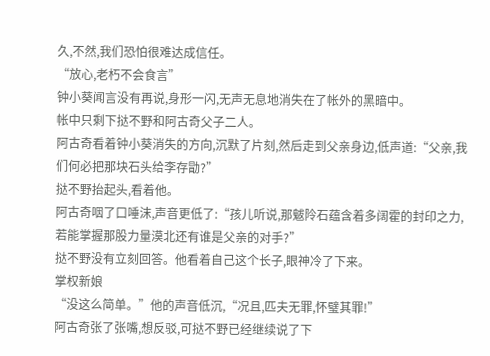久,不然,我们恐怕很难达成信任。
“放心,老朽不会食言”
钟小葵闻言没有再说,身形一闪,无声无息地消失在了帐外的黑暗中。
帐中只剩下挞不野和阿古奇父子二人。
阿古奇看着钟小葵消失的方向,沉默了片刻,然后走到父亲身边,低声道:“父亲,我们何必把那块石头给李存勖?”
挞不野抬起头,看着他。
阿古奇咽了口唾沫,声音更低了:“孩儿听说,那魃阾石蕴含着多阔霍的封印之力,若能掌握那股力量漠北还有谁是父亲的对手?”
挞不野没有立刻回答。他看着自己这个长子,眼神冷了下来。
掌权新娘
“没这么简单。”他的声音低沉,“况且,匹夫无罪,怀璧其罪!”
阿古奇张了张嘴,想反驳,可挞不野已经继续说了下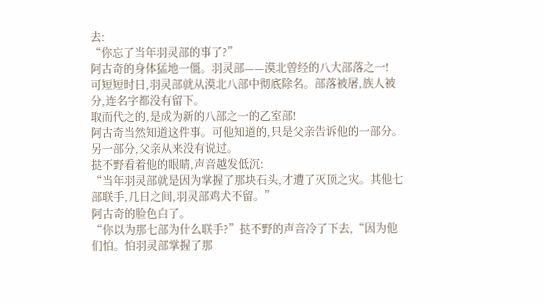去:
“你忘了当年羽灵部的事了?”
阿古奇的身体猛地一僵。羽灵部——漠北曾经的八大部落之一!
可短短时日,羽灵部就从漠北八部中彻底除名。部落被屠,族人被分,连名字都没有留下。
取而代之的,是成为新的八部之一的乙室部!
阿古奇当然知道这件事。可他知道的,只是父亲告诉他的一部分。另一部分,父亲从来没有说过。
挞不野看着他的眼睛,声音越发低沉:
“当年羽灵部就是因为掌握了那块石头,才遭了灭顶之灾。其他七部联手,几日之间,羽灵部鸡犬不留。”
阿古奇的脸色白了。
“你以为那七部为什么联手?”挞不野的声音冷了下去,“因为他们怕。怕羽灵部掌握了那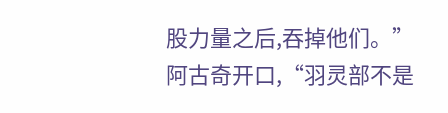股力量之后,吞掉他们。”
阿古奇开口,“羽灵部不是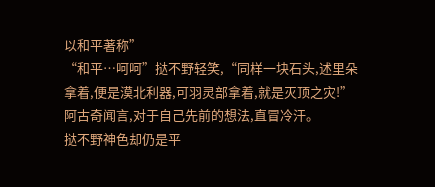以和平著称”
“和平…呵呵”挞不野轻笑,“同样一块石头,述里朵拿着,便是漠北利器,可羽灵部拿着,就是灭顶之灾!”
阿古奇闻言,对于自己先前的想法,直冒冷汗。
挞不野神色却仍是平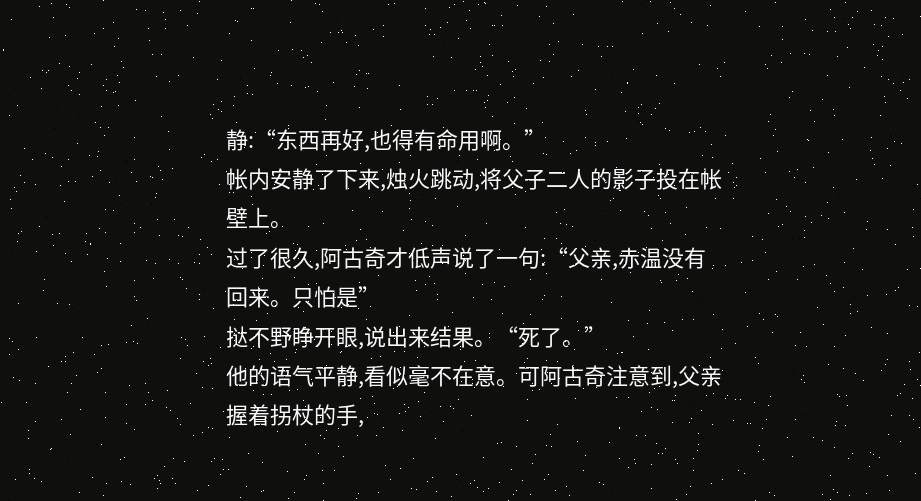静:“东西再好,也得有命用啊。”
帐内安静了下来,烛火跳动,将父子二人的影子投在帐壁上。
过了很久,阿古奇才低声说了一句:“父亲,赤温没有回来。只怕是”
挞不野睁开眼,说出来结果。“死了。”
他的语气平静,看似毫不在意。可阿古奇注意到,父亲握着拐杖的手,